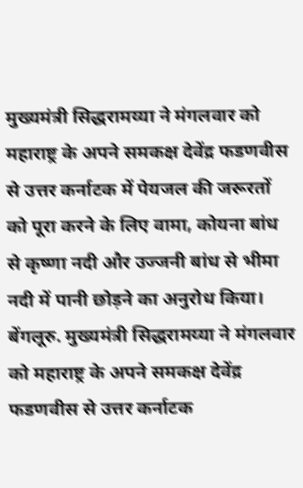मुख्यमंत्री सिद्धरामय्या ने मंगलवार को महाराष्ट्र के अपने समकक्ष देवेंद्र फडणवीस से उत्तर कर्नाटक में पेयजल की जरूरतों को पूरा करने के लिए वामा, कोयना बांध से कृष्णा नदी और उज्जनी बांध से भीमा नदी में पानी छोड़ने का अनुरोध किया।
बेंगलूरु. मुख्यमंत्री सिद्धरामय्या ने मंगलवार को महाराष्ट्र के अपने समकक्ष देवेंद्र फडणवीस से उत्तर कर्नाटक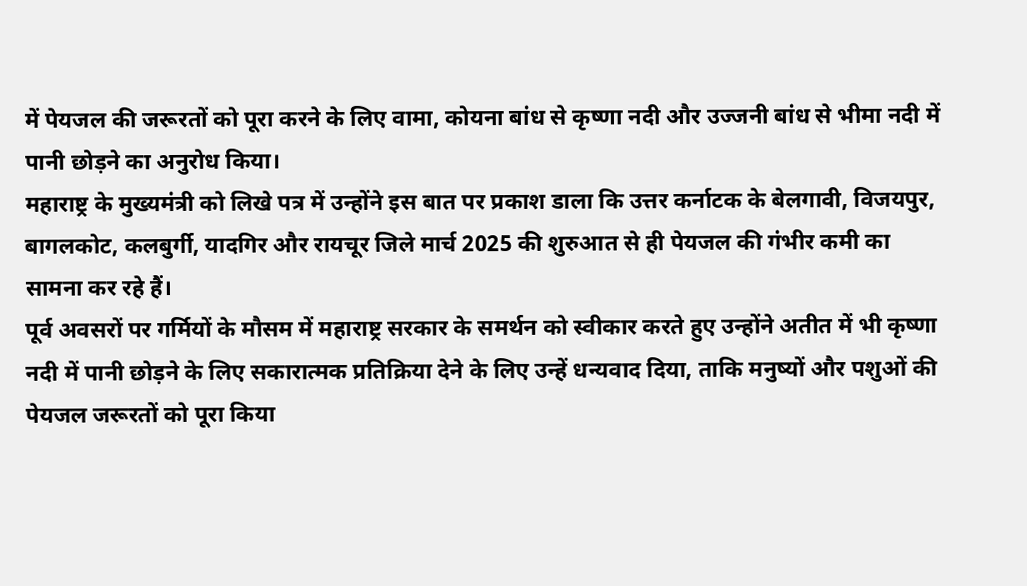में पेयजल की जरूरतों को पूरा करने के लिए वामा, कोयना बांध से कृष्णा नदी और उज्जनी बांध से भीमा नदी में पानी छोड़ने का अनुरोध किया।
महाराष्ट्र के मुख्यमंत्री को लिखे पत्र में उन्होंने इस बात पर प्रकाश डाला कि उत्तर कर्नाटक के बेलगावी, विजयपुर, बागलकोट, कलबुर्गी, यादगिर और रायचूर जिले मार्च 2025 की शुरुआत से ही पेयजल की गंभीर कमी का सामना कर रहे हैं।
पूर्व अवसरों पर गर्मियों के मौसम में महाराष्ट्र सरकार के समर्थन को स्वीकार करते हुए उन्होंने अतीत में भी कृष्णा नदी में पानी छोड़ने के लिए सकारात्मक प्रतिक्रिया देने के लिए उन्हें धन्यवाद दिया, ताकि मनुष्यों और पशुओं की पेयजल जरूरतों को पूरा किया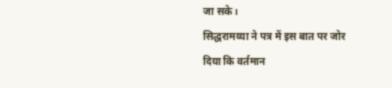जा सके।
सिद्धरामय्या ने पत्र में इस बात पर जोर दिया कि वर्तमान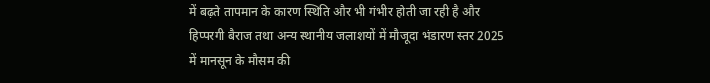में बढ़ते तापमान के कारण स्थिति और भी गंभीर होती जा रही है और हिप्परगी बैराज तथा अन्य स्थानीय जलाशयों में मौजूदा भंडारण स्तर 2025 में मानसून के मौसम की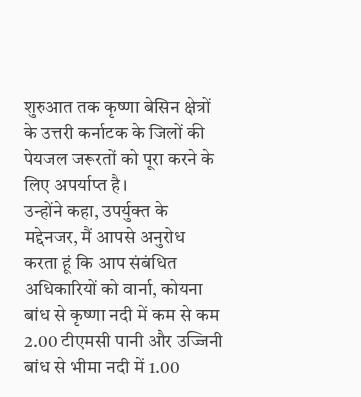शुरुआत तक कृष्णा बेसिन क्षेत्रों के उत्तरी कर्नाटक के जिलों की पेयजल जरूरतों को पूरा करने के लिए अपर्याप्त है।
उन्होंने कहा, उपर्युक्त के मद्देनजर, मैं आपसे अनुरोध करता हूं कि आप संबंधित अधिकारियों को वार्ना, कोयना बांध से कृष्णा नदी में कम से कम 2.00 टीएमसी पानी और उज्जिनी बांध से भीमा नदी में 1.00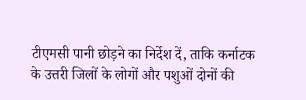टीएमसी पानी छोड़ने का निर्देश दें, ताकि कर्नाटक के उत्तरी जिलों के लोगों और पशुओं दोनों की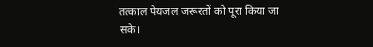तत्काल पेयजल जरूरतों को पूरा किया जा सके।